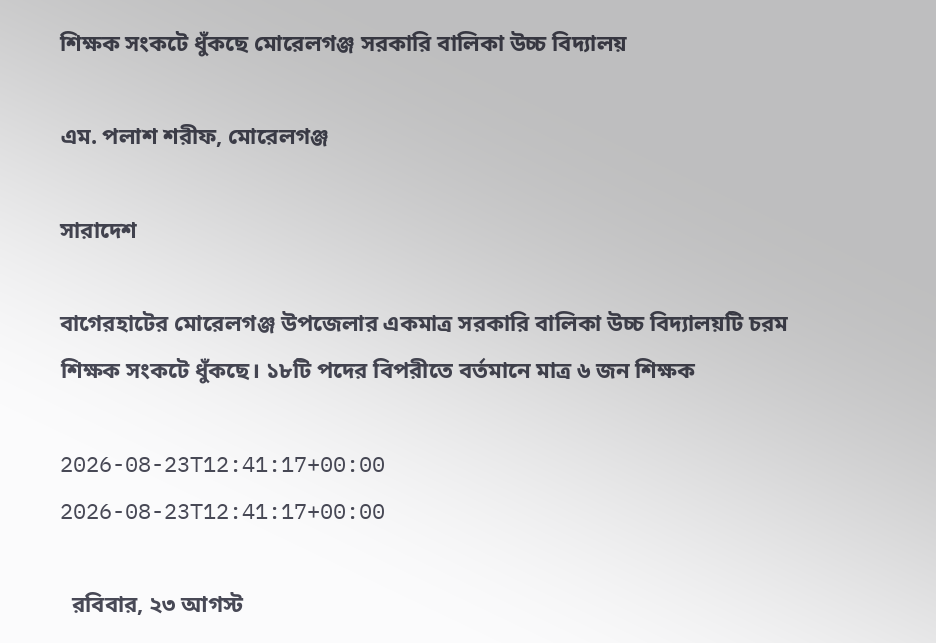শিক্ষক সংকটে ধুঁকছে মোরেলগঞ্জ সরকারি বালিকা উচ্চ বিদ্যালয়

এম. পলাশ শরীফ, মোরেলগঞ্জ

সারাদেশ

বাগেরহাটের মোরেলগঞ্জ উপজেলার একমাত্র সরকারি বালিকা উচ্চ বিদ্যালয়টি চরম শিক্ষক সংকটে ধুঁকছে। ১৮টি পদের বিপরীতে বর্তমানে মাত্র ৬ জন শিক্ষক

2026-08-23T12:41:17+00:00
2026-08-23T12:41:17+00:00

  রবিবার, ২৩ আগস্ট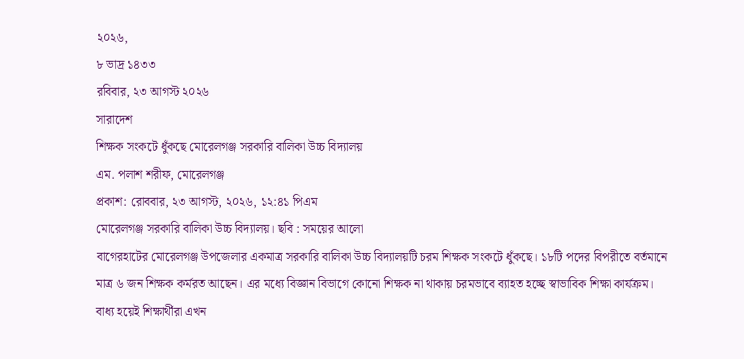২০২৬,
৮ ভাদ্র ১৪৩৩
রবিবার, ২৩ আগস্ট ২০২৬
সারাদেশ
শিক্ষক সংকটে ধুঁকছে মোরেলগঞ্জ সরকারি বালিকা উচ্চ বিদ্যালয়
এম. পলাশ শরীফ, মোরেলগঞ্জ
প্রকাশ: রোববার, ২৩ আগস্ট, ২০২৬, ১২:৪১ পিএম
মোরেলগঞ্জ সরকারি বালিকা উচ্চ বিদ্যালয়। ছবি : সময়ের আলো
বাগেরহাটের মোরেলগঞ্জ উপজেলার একমাত্র সরকারি বালিকা উচ্চ বিদ্যালয়টি চরম শিক্ষক সংকটে ধুঁকছে। ১৮টি পদের বিপরীতে বর্তমানে মাত্র ৬ জন শিক্ষক কর্মরত আছেন। এর মধ্যে বিজ্ঞান বিভাগে কোনো শিক্ষক না থাকায় চরমভাবে ব্যাহত হচ্ছে স্বাভাবিক শিক্ষা কার্যক্রম। বাধ্য হয়েই শিক্ষার্থীরা এখন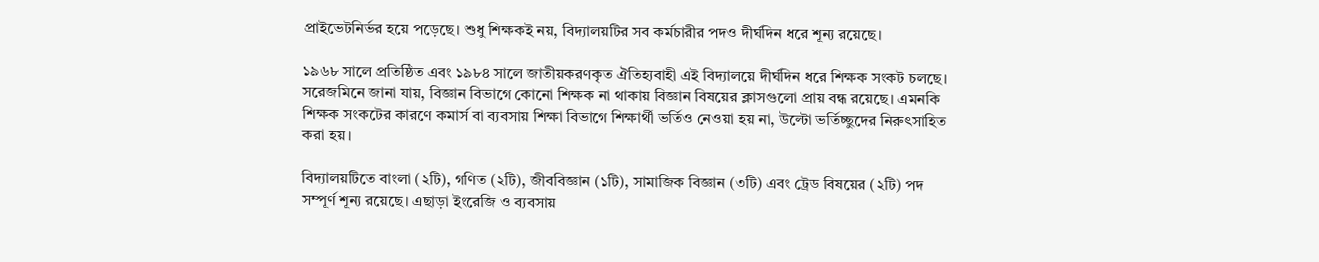প্রাইভেটনির্ভর হয়ে পড়েছে। শুধু শিক্ষকই নয়, বিদ্যালয়টির সব কর্মচারীর পদও দীর্ঘদিন ধরে শূন্য রয়েছে।

১৯৬৮ সালে প্রতিষ্ঠিত এবং ১৯৮৪ সালে জাতীয়করণকৃত ঐতিহ্যবাহী এই বিদ্যালয়ে দীর্ঘদিন ধরে শিক্ষক সংকট চলছে। সরেজমিনে জানা যায়, বিজ্ঞান বিভাগে কোনো শিক্ষক না থাকায় বিজ্ঞান বিষয়ের ক্লাসগুলো প্রায় বন্ধ রয়েছে। এমনকি শিক্ষক সংকটের কারণে কমার্স বা ব্যবসায় শিক্ষা বিভাগে শিক্ষার্থী ভর্তিও নেওয়া হয় না, উল্টো ভর্তিচ্ছুদের নিরুৎসাহিত করা হয়।

বিদ্যালয়টিতে বাংলা (২টি), গণিত (২টি), জীববিজ্ঞান (১টি), সামাজিক বিজ্ঞান (৩টি) এবং ট্রেড বিষয়ের (২টি) পদ সম্পূর্ণ শূন্য রয়েছে। এছাড়া ইংরেজি ও ব্যবসায়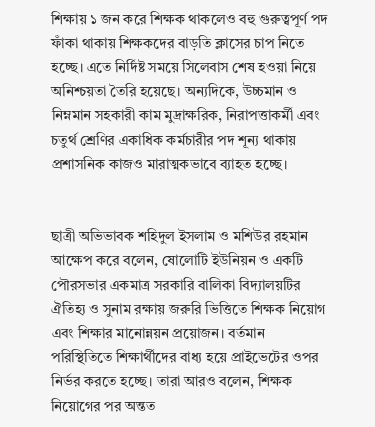শিক্ষায় ১ জন করে শিক্ষক থাকলেও বহু গুরুত্বপূর্ণ পদ ফাঁকা থাকায় শিক্ষকদের বাড়তি ক্লাসের চাপ নিতে হচ্ছে। এতে নির্দিষ্ট সময়ে সিলেবাস শেষ হওয়া নিয়ে অনিশ্চয়তা তৈরি হয়েছে। অন্যদিকে, উচ্চমান ও নিম্নমান সহকারী কাম মুদ্রাক্ষরিক, নিরাপত্তাকর্মী এবং চতুর্থ শ্রেণির একাধিক কর্মচারীর পদ শূন্য থাকায় প্রশাসনিক কাজও মারাত্মকভাবে ব্যাহত হচ্ছে।


ছাত্রী অভিভাবক শহিদুল ইসলাম ও মশিউর রহমান আক্ষেপ করে বলেন, ষোলোটি ইউনিয়ন ও একটি পৌরসভার একমাত্র সরকারি বালিকা বিদ্যালয়টির ঐতিহ্য ও সুনাম রক্ষায় জরুরি ভিত্তিতে শিক্ষক নিয়োগ এবং শিক্ষার মানোন্নয়ন প্রয়োজন। বর্তমান পরিস্থিতিতে শিক্ষার্থীদের বাধ্য হয়ে প্রাইভেটের ওপর নির্ভর করতে হচ্ছে। তারা আরও বলেন, শিক্ষক নিয়োগের পর অন্তত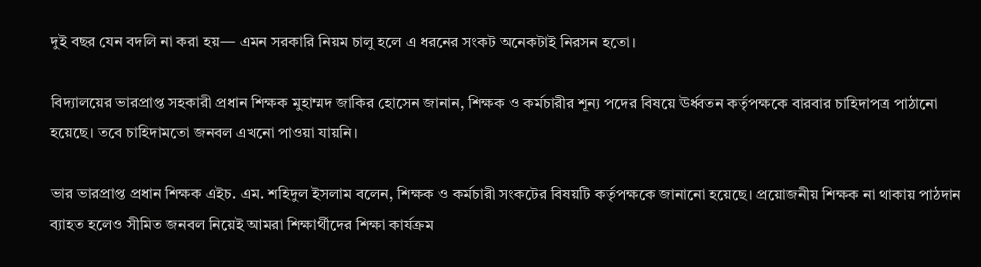দুই বছর যেন বদলি না করা হয়— এমন সরকারি নিয়ম চালু হলে এ ধরনের সংকট অনেকটাই নিরসন হতো।

বিদ্যালয়ের ভারপ্রাপ্ত সহকারী প্রধান শিক্ষক মুহাম্মদ জাকির হোসেন জানান, শিক্ষক ও কর্মচারীর শূন্য পদের বিষয়ে ঊর্ধ্বতন কর্তৃপক্ষকে বারবার চাহিদাপত্র পাঠানো হয়েছে। তবে চাহিদামতো জনবল এখনো পাওয়া যায়নি।

ভার ভারপ্রাপ্ত প্রধান শিক্ষক এইচ. এম. শহিদুল ইসলাম বলেন, শিক্ষক ও কর্মচারী সংকটের বিষয়টি কর্তৃপক্ষকে জানানো হয়েছে। প্রয়োজনীয় শিক্ষক না থাকায় পাঠদান ব্যাহত হলেও সীমিত জনবল নিয়েই আমরা শিক্ষার্থীদের শিক্ষা কার্যক্রম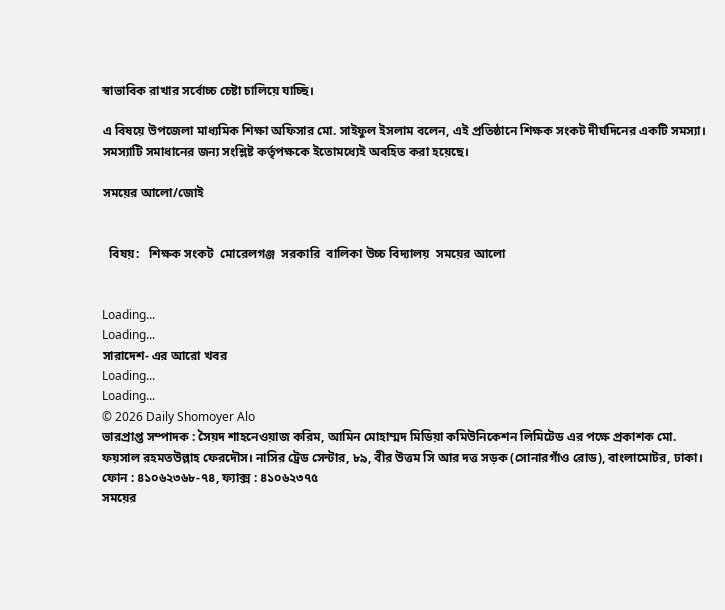স্বাভাবিক রাখার সর্বোচ্চ চেষ্টা চালিয়ে যাচ্ছি।

এ বিষয়ে উপজেলা মাধ্যমিক শিক্ষা অফিসার মো. সাইফুল ইসলাম বলেন, এই প্রতিষ্ঠানে শিক্ষক সংকট দীর্ঘদিনের একটি সমস্যা। সমস্যাটি সমাধানের জন্য সংশ্লিষ্ট কর্তৃপক্ষকে ইতোমধ্যেই অবহিত করা হয়েছে।

সময়ের আলো/জোই


  বিষয়:   শিক্ষক সংকট  মোরেলগঞ্জ  সরকারি  বালিকা উচ্চ বিদ্যালয়  সময়ের আলো


Loading...
Loading...
সারাদেশ- এর আরো খবর
Loading...
Loading...
© 2026 Daily Shomoyer Alo
ভারপ্রাপ্ত সম্পাদক : সৈয়দ শাহনেওয়াজ করিম, আমিন মোহাম্মদ মিডিয়া কমিউনিকেশন লিমিটেড এর পক্ষে প্রকাশক মো. ফয়সাল রহমতউল্লাহ ফেরদৌস। নাসির ট্রেড সেন্টার, ৮৯, বীর উত্তম সি আর দত্ত সড়ক (সোনারগাঁও রোড), বাংলামোটর, ঢাকা।
ফোন : ৪১০৬২৩৬৮-৭৪, ফ্যাক্স : ৪১০৬২৩৭৫
সময়ের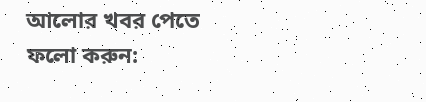আলোর খবর পেতে ফলো করুন: